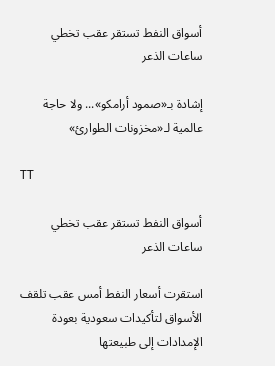أسواق النفط تستقر عقب تخطي ساعات الذعر

إشادة بـ«صمود أرامكو»... ولا حاجة عالمية لـ«مخزونات الطوارئ»

TT

أسواق النفط تستقر عقب تخطي ساعات الذعر

استقرت أسعار النفط أمس عقب تلقف الأسواق لتأكيدات سعودية بعودة الإمدادات إلى طبيعتها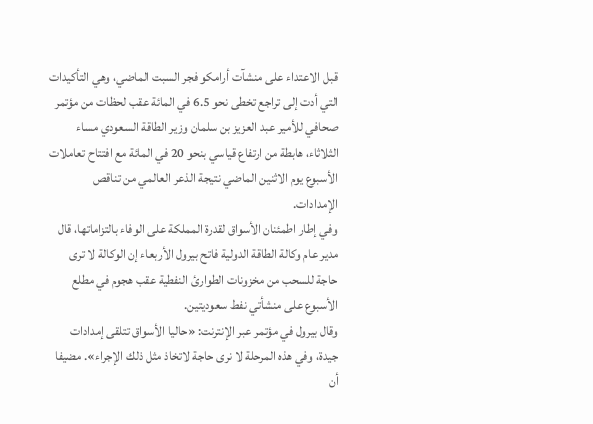قبل الاعتداء على منشآت أرامكو فجر السبت الماضي، وهي التأكيدات التي أدت إلى تراجع تخطى نحو 6.5 في المائة عقب لحظات من مؤتمر صحافي للأمير عبد العزيز بن سلمان وزير الطاقة السعودي مساء الثلاثاء، هابطة من ارتفاع قياسي بنحو 20 في المائة مع افتتاح تعاملات الأسبوع يوم الاثنين الماضي نتيجة الذعر العالمي من تناقص الإمدادات.
وفي إطار اطمئنان الأسواق لقدرة المملكة على الوفاء بالتزاماتها، قال مدير عام وكالة الطاقة الدولية فاتح بيرول الأربعاء إن الوكالة لا ترى حاجة للسحب من مخزونات الطوارئ النفطية عقب هجوم في مطلع الأسبوع على منشأتي نفط سعوديتين.
وقال بيرول في مؤتمر عبر الإنترنت: «حاليا الأسواق تتلقى إمدادات جيدة، وفي هذه المرحلة لا نرى حاجة لاتخاذ مثل ذلك الإجراء». مضيفا أن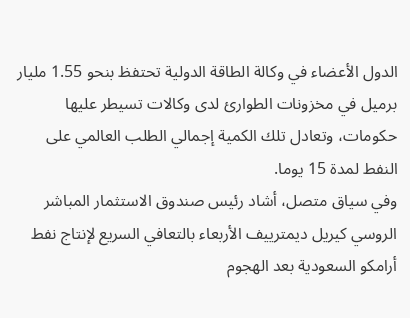الدول الأعضاء في وكالة الطاقة الدولية تحتفظ بنحو 1.55 مليار برميل في مخزونات الطوارئ لدى وكالات تسيطر عليها حكومات، وتعادل تلك الكمية إجمالي الطلب العالمي على النفط لمدة 15 يوما.
وفي سياق متصل، أشاد رئيس صندوق الاستثمار المباشر الروسي كيريل ديمترييف الأربعاء بالتعافي السريع لإنتاج نفط أرامكو السعودية بعد الهجوم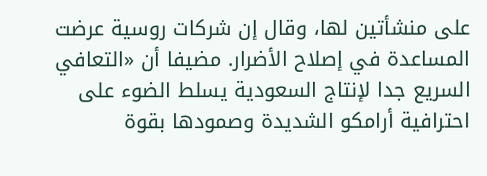على منشأتين لها، وقال إن شركات روسية عرضت المساعدة في إصلاح الأضرار. مضيفا أن «التعافي السريع جدا لإنتاج السعودية يسلط الضوء على احترافية أرامكو الشديدة وصمودها بقوة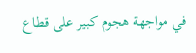في مواجهة هجوم كبير على قطاع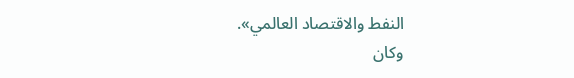النفط والاقتصاد العالمي».
وكان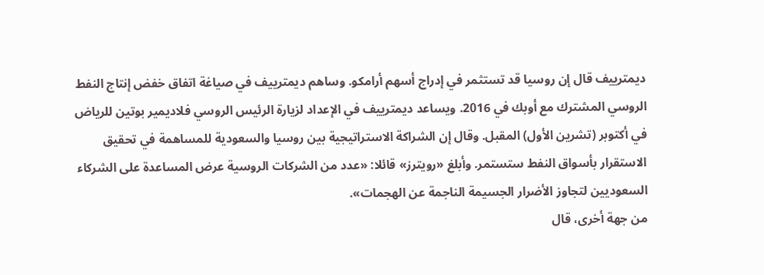ديمترييف قال إن روسيا قد تستثمر في إدراج أسهم أرامكو. وساهم ديمترييف في صياغة اتفاق خفض إنتاج النفط الروسي المشترك مع أوبك في 2016. ويساعد ديمترييف في الإعداد لزيارة الرئيس الروسي فلاديمير بوتين للرياض في أكتوبر (تشرين الأول) المقبل. وقال إن الشراكة الاستراتيجية بين روسيا والسعودية للمساهمة في تحقيق الاستقرار بأسواق النفط ستستمر. وأبلغ «رويترز» قائلا: «عدد من الشركات الروسية عرض المساعدة على الشركاء السعوديين لتجاوز الأضرار الجسيمة الناجمة عن الهجمات».
من جهة أخرى، قال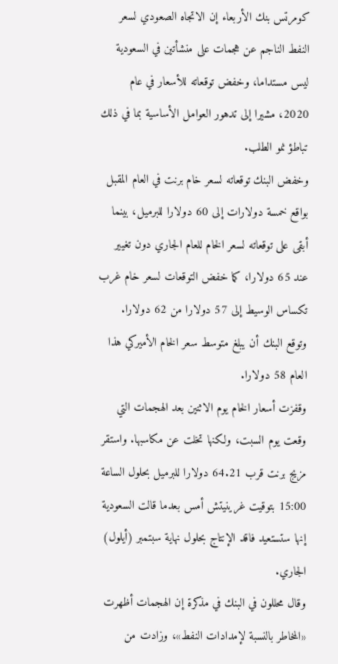كومرتس بنك الأربعاء إن الاتجاه الصعودي لسعر النفط الناجم عن هجمات على منشأتين في السعودية ليس مستداما، وخفض توقعاته للأسعار في عام 2020، مشيرا إلى تدهور العوامل الأساسية بما في ذلك تباطؤ نمو الطلب.
وخفض البنك توقعاته لسعر خام برنت في العام المقبل بواقع خمسة دولارات إلى 60 دولارا للبرميل، بينما أبقى على توقعاته لسعر الخام للعام الجاري دون تغيير عند 65 دولارا، كما خفض التوقعات لسعر خام غرب تكساس الوسيط إلى 57 دولارا من 62 دولارا. وتوقع البنك أن يبلغ متوسط سعر الخام الأميركي هذا العام 58 دولارا.
وقفزت أسعار الخام يوم الاثنين بعد الهجمات التي وقعت يوم السبت، ولكنها تخلت عن مكاسبها. واستقر مزيج برنت قرب 64.21 دولارا للبرميل بحلول الساعة 15:00 بتوقيت غرينيتش أمس بعدما قالت السعودية إنها ستستعيد فاقد الإنتاج بحلول نهاية سبتمبر (أيلول) الجاري.
وقال محللون في البنك في مذكرة إن الهجمات أظهرت «المخاطر بالنسبة لإمدادات النفط»، وزادت من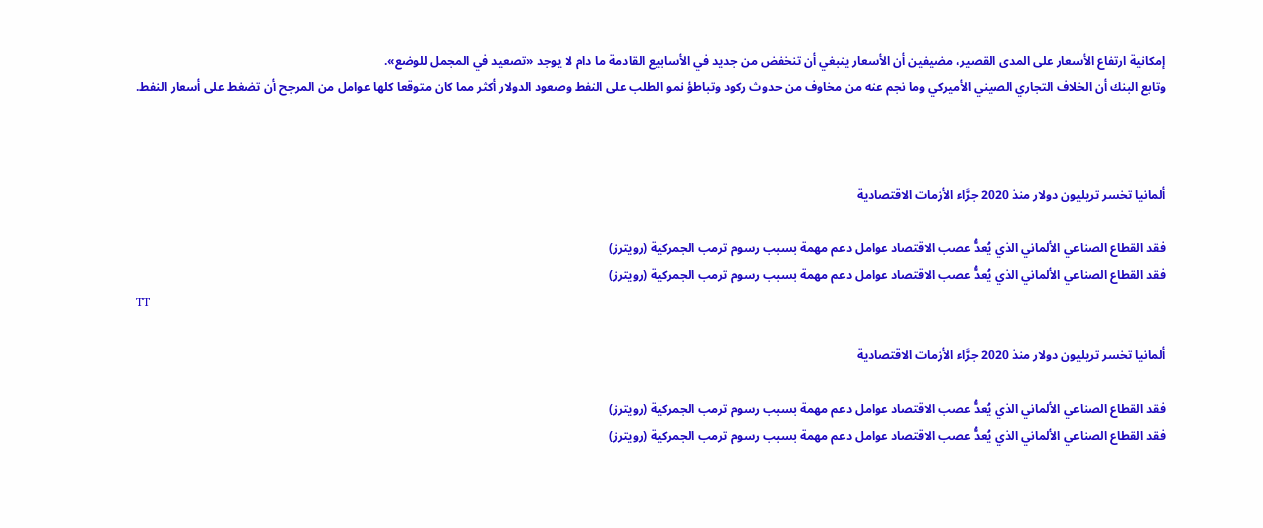إمكانية ارتفاع الأسعار على المدى القصير، مضيفين أن الأسعار ينبغي أن تنخفض من جديد في الأسابيع القادمة ما دام لا يوجد «تصعيد في المجمل للوضع».
وتابع البنك أن الخلاف التجاري الصيني الأميركي وما نجم عنه من مخاوف من حدوث ركود وتباطؤ نمو الطلب على النفط وصعود الدولار أكثر مما كان متوقعا كلها عوامل من المرجح أن تضغط على أسعار النفط.



ألمانيا تخسر تريليون دولار منذ 2020 جرَّاء الأزمات الاقتصادية

فقد القطاع الصناعي الألماني الذي يُعدُّ عصب الاقتصاد عوامل دعم مهمة بسبب رسوم ترمب الجمركية (رويترز)
فقد القطاع الصناعي الألماني الذي يُعدُّ عصب الاقتصاد عوامل دعم مهمة بسبب رسوم ترمب الجمركية (رويترز)
TT

ألمانيا تخسر تريليون دولار منذ 2020 جرَّاء الأزمات الاقتصادية

فقد القطاع الصناعي الألماني الذي يُعدُّ عصب الاقتصاد عوامل دعم مهمة بسبب رسوم ترمب الجمركية (رويترز)
فقد القطاع الصناعي الألماني الذي يُعدُّ عصب الاقتصاد عوامل دعم مهمة بسبب رسوم ترمب الجمركية (رويترز)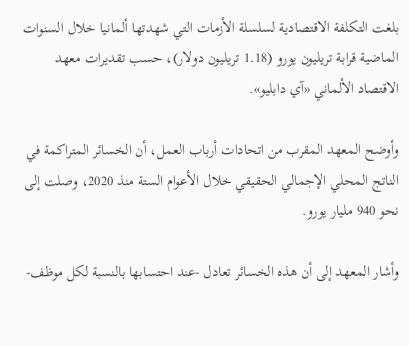بلغت التكلفة الاقتصادية لسلسلة الأزمات التي شهدتها ألمانيا خلال السنوات الماضية قرابة تريليون يورو (1.18 تريليون دولار)، حسب تقديرات معهد الاقتصاد الألماني «آي دابليو».

وأوضح المعهد المقرب من اتحادات أرباب العمل، أن الخسائر المتراكمة في الناتج المحلي الإجمالي الحقيقي خلال الأعوام الستة منذ 2020، وصلت إلى نحو 940 مليار يورو.

وأشار المعهد إلى أن هذه الخسائر تعادل -عند احتسابها بالنسبة لكل موظف-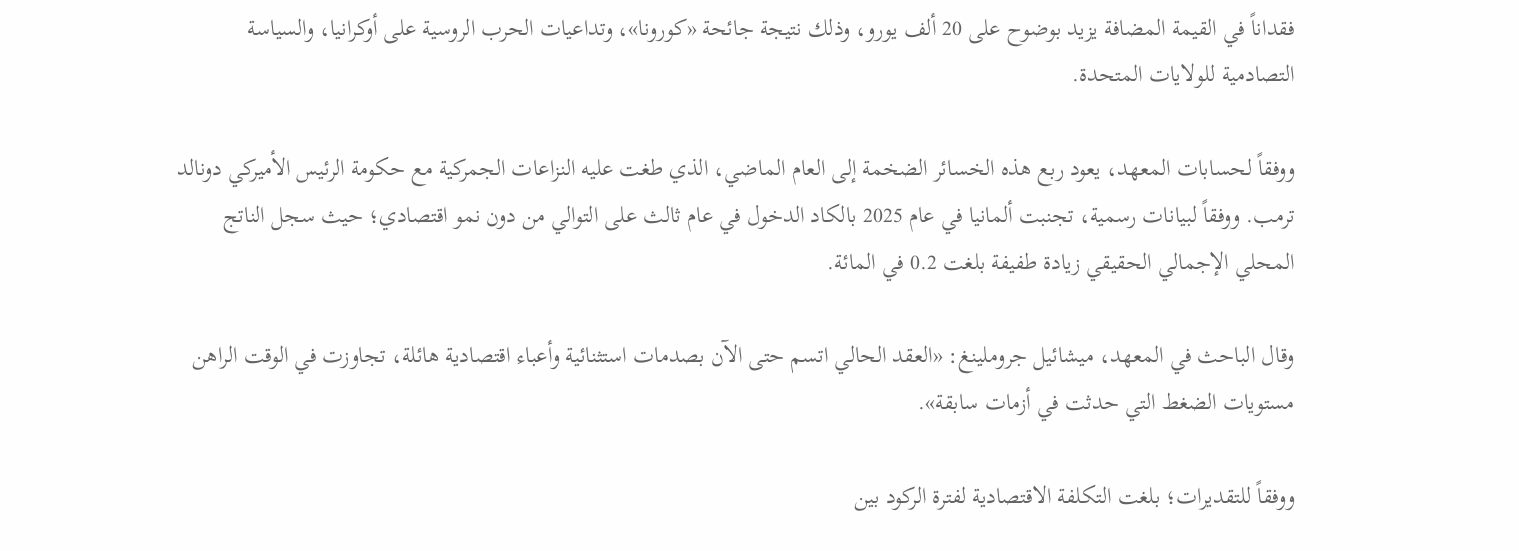فقداناً في القيمة المضافة يزيد بوضوح على 20 ألف يورو، وذلك نتيجة جائحة «كورونا»، وتداعيات الحرب الروسية على أوكرانيا، والسياسة التصادمية للولايات المتحدة.

ووفقاً لحسابات المعهد، يعود ربع هذه الخسائر الضخمة إلى العام الماضي، الذي طغت عليه النزاعات الجمركية مع حكومة الرئيس الأميركي دونالد ترمب. ووفقاً لبيانات رسمية، تجنبت ألمانيا في عام 2025 بالكاد الدخول في عام ثالث على التوالي من دون نمو اقتصادي؛ حيث سجل الناتج المحلي الإجمالي الحقيقي زيادة طفيفة بلغت 0.2 في المائة.

وقال الباحث في المعهد، ميشائيل جروملينغ: «العقد الحالي اتسم حتى الآن بصدمات استثنائية وأعباء اقتصادية هائلة، تجاوزت في الوقت الراهن مستويات الضغط التي حدثت في أزمات سابقة».

ووفقاً للتقديرات؛ بلغت التكلفة الاقتصادية لفترة الركود بين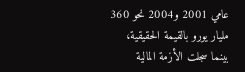عامي 2001 و2004 نحو 360 مليار يورو بالقيمة الحقيقية، بينما سجلت الأزمة المالية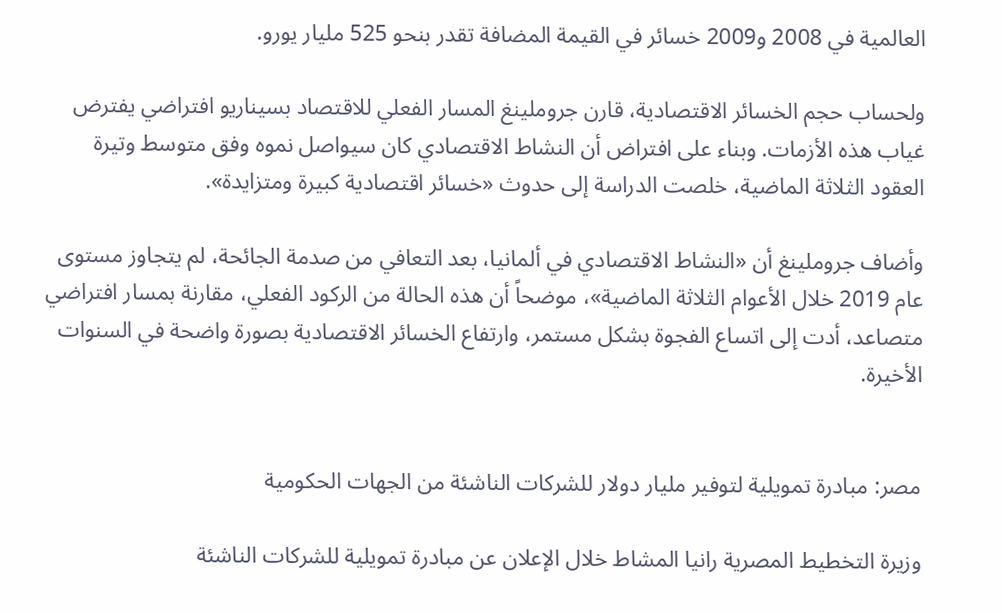العالمية في 2008 و2009 خسائر في القيمة المضافة تقدر بنحو 525 مليار يورو.

ولحساب حجم الخسائر الاقتصادية، قارن جروملينغ المسار الفعلي للاقتصاد بسيناريو افتراضي يفترض غياب هذه الأزمات. وبناء على افتراض أن النشاط الاقتصادي كان سيواصل نموه وفق متوسط وتيرة العقود الثلاثة الماضية، خلصت الدراسة إلى حدوث «خسائر اقتصادية كبيرة ومتزايدة».

وأضاف جروملينغ أن «النشاط الاقتصادي في ألمانيا، بعد التعافي من صدمة الجائحة، لم يتجاوز مستوى عام 2019 خلال الأعوام الثلاثة الماضية»، موضحاً أن هذه الحالة من الركود الفعلي، مقارنة بمسار افتراضي متصاعد، أدت إلى اتساع الفجوة بشكل مستمر، وارتفاع الخسائر الاقتصادية بصورة واضحة في السنوات الأخيرة.


مصر: مبادرة تمويلية لتوفير مليار دولار للشركات الناشئة من الجهات الحكومية

وزيرة التخطيط المصرية رانيا المشاط خلال الإعلان عن مبادرة تمويلية للشركات الناشئة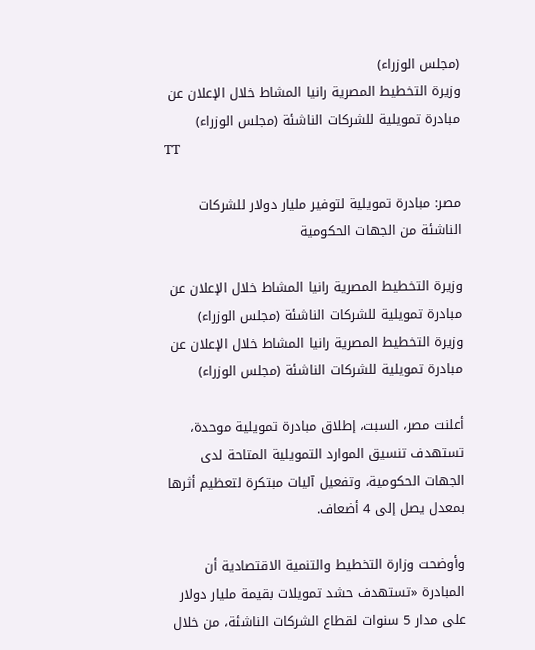(مجلس الوزراء)
وزيرة التخطيط المصرية رانيا المشاط خلال الإعلان عن مبادرة تمويلية للشركات الناشئة (مجلس الوزراء)
TT

مصر: مبادرة تمويلية لتوفير مليار دولار للشركات الناشئة من الجهات الحكومية

وزيرة التخطيط المصرية رانيا المشاط خلال الإعلان عن مبادرة تمويلية للشركات الناشئة (مجلس الوزراء)
وزيرة التخطيط المصرية رانيا المشاط خلال الإعلان عن مبادرة تمويلية للشركات الناشئة (مجلس الوزراء)

أعلنت مصر، السبت، إطلاق مبادرة تمويلية موحدة، تستهدف تنسيق الموارد التمويلية المتاحة لدى الجهات الحكومية، وتفعيل آليات مبتكرة لتعظيم أثرها بمعدل يصل إلى 4 أضعاف.

وأوضحت وزارة التخطيط والتنمية الاقتصادية أن المبادرة «تستهدف حشد تمويلات بقيمة مليار دولار على مدار 5 سنوات لقطاع الشركات الناشئة، من خلال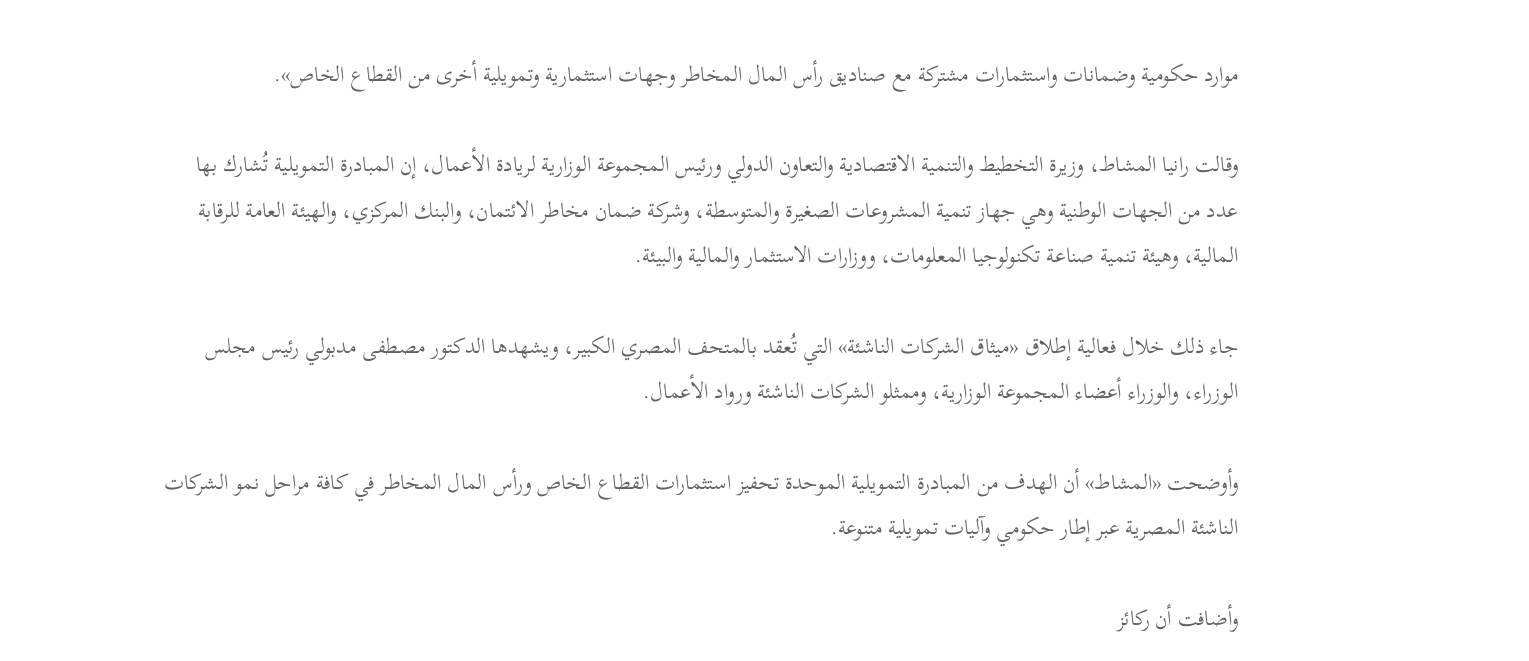موارد حكومية وضمانات واستثمارات مشتركة مع صناديق رأس المال المخاطر وجهات استثمارية وتمويلية أخرى من القطاع الخاص».

وقالت رانيا المشاط، وزيرة التخطيط والتنمية الاقتصادية والتعاون الدولي ورئيس المجموعة الوزارية لريادة الأعمال، إن المبادرة التمويلية تُشارك بها عدد من الجهات الوطنية وهي جهاز تنمية المشروعات الصغيرة والمتوسطة، وشركة ضمان مخاطر الائتمان، والبنك المركزي، والهيئة العامة للرقابة المالية، وهيئة تنمية صناعة تكنولوجيا المعلومات، ووزارات الاستثمار والمالية والبيئة.

جاء ذلك خلال فعالية إطلاق «ميثاق الشركات الناشئة» التي تُعقد بالمتحف المصري الكبير، ويشهدها الدكتور مصطفى مدبولي رئيس مجلس الوزراء، والوزراء أعضاء المجموعة الوزارية، وممثلو الشركات الناشئة ورواد الأعمال.

وأوضحت «المشاط» أن الهدف من المبادرة التمويلية الموحدة تحفيز استثمارات القطاع الخاص ورأس المال المخاطر في كافة مراحل نمو الشركات الناشئة المصرية عبر إطار حكومي وآليات تمويلية متنوعة.

وأضافت أن ركائز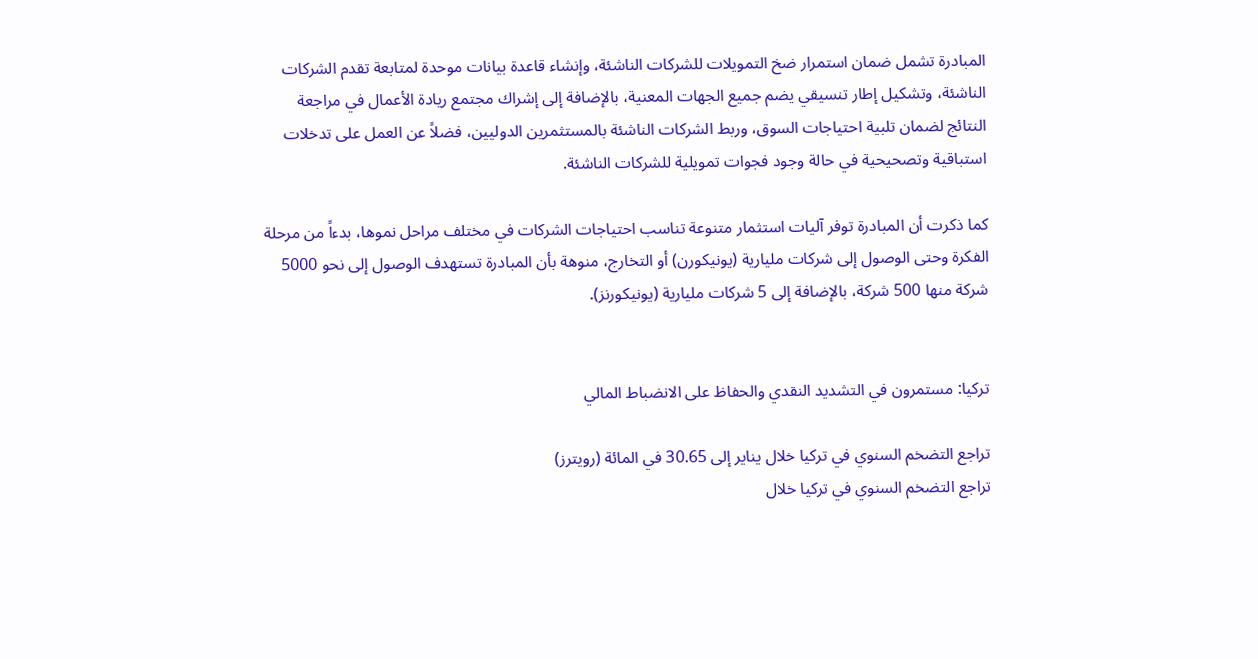المبادرة تشمل ضمان استمرار ضخ التمويلات للشركات الناشئة، وإنشاء قاعدة بيانات موحدة لمتابعة تقدم الشركات الناشئة، وتشكيل إطار تنسيقي يضم جميع الجهات المعنية، بالإضافة إلى إشراك مجتمع ريادة الأعمال في مراجعة النتائج لضمان تلبية احتياجات السوق، وربط الشركات الناشئة بالمستثمرين الدوليين، فضلاً عن العمل على تدخلات استباقية وتصحيحية في حالة وجود فجوات تمويلية للشركات الناشئة.

كما ذكرت أن المبادرة توفر آليات استثمار متنوعة تناسب احتياجات الشركات في مختلف مراحل نموها، بدءاً من مرحلة الفكرة وحتى الوصول إلى شركات مليارية (يونيكورن) أو التخارج، منوهة بأن المبادرة تستهدف الوصول إلى نحو 5000 شركة منها 500 شركة، بالإضافة إلى 5 شركات مليارية (يونيكورنز).


تركيا: مستمرون في التشديد النقدي والحفاظ على الانضباط المالي

تراجع التضخم السنوي في تركيا خلال يناير إلى 30.65 في المائة (رويترز)
تراجع التضخم السنوي في تركيا خلال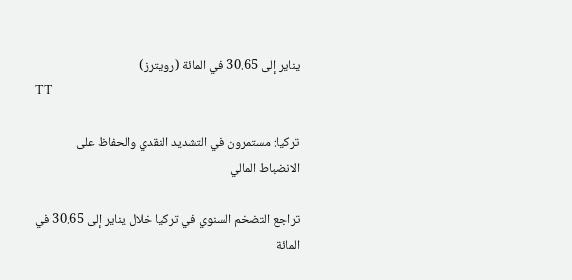يناير إلى 30.65 في المائة (رويترز)
TT

تركيا: مستمرون في التشديد النقدي والحفاظ على الانضباط المالي

تراجع التضخم السنوي في تركيا خلال يناير إلى 30.65 في المائة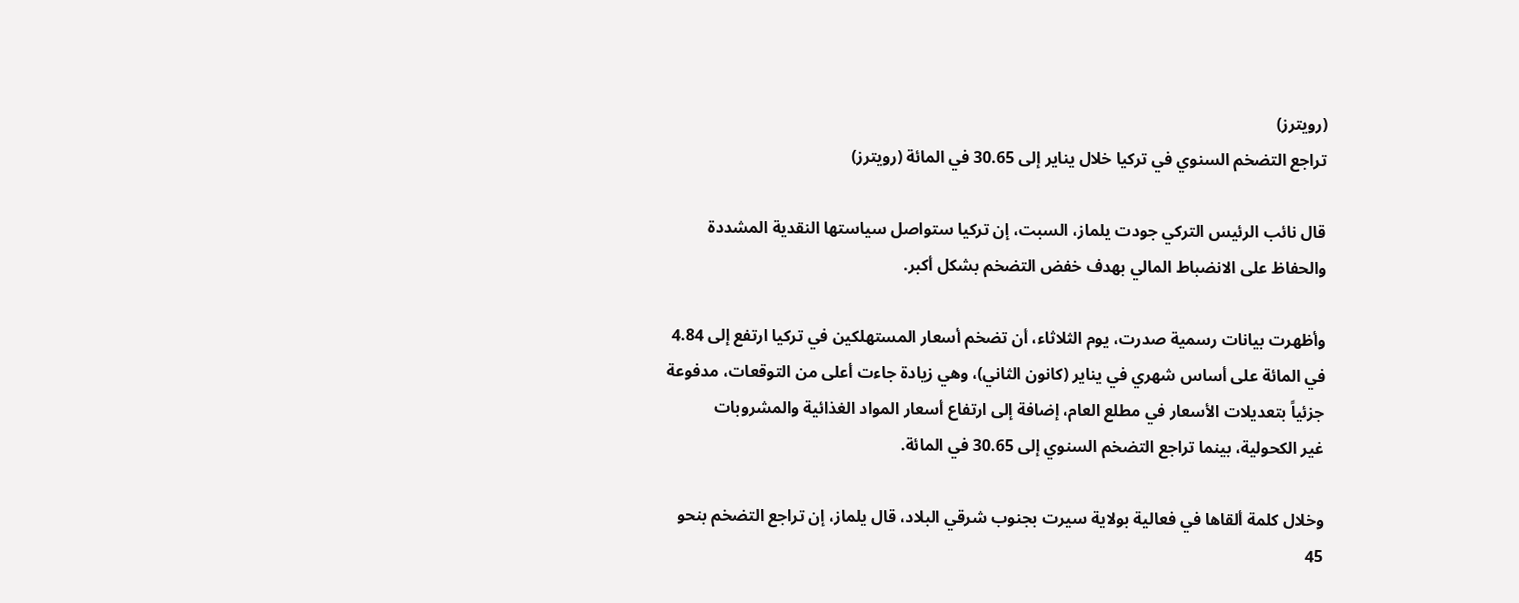(رويترز)
تراجع التضخم السنوي في تركيا خلال يناير إلى 30.65 في المائة (رويترز)

قال نائب الرئيس التركي جودت يلماز، السبت، إن تركيا ستواصل سياستها النقدية المشددة والحفاظ على الانضباط المالي بهدف خفض التضخم بشكل أكبر.

وأظهرت بيانات رسمية صدرت، يوم الثلاثاء، أن تضخم أسعار المستهلكين في تركيا ارتفع إلى 4.84 في المائة على أساس شهري في يناير (كانون الثاني)، وهي زيادة جاءت أعلى من التوقعات، مدفوعة جزئياً بتعديلات الأسعار في ‌مطلع العام، ‌إضافة إلى ارتفاع أسعار ‌المواد الغذائية والمشروبات غير ‌الكحولية، بينما تراجع التضخم السنوي إلى 30.65 في المائة.

وخلال كلمة ألقاها في فعالية بولاية سيرت بجنوب شرقي البلاد، قال يلماز، إن تراجع التضخم بنحو 45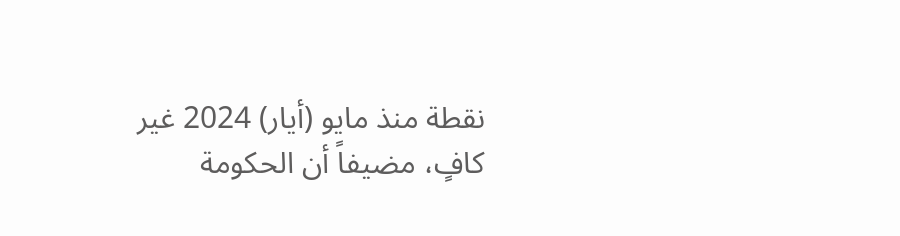نقطة منذ مايو (أيار) 2024 غير كافٍ، مضيفاً أن الحكومة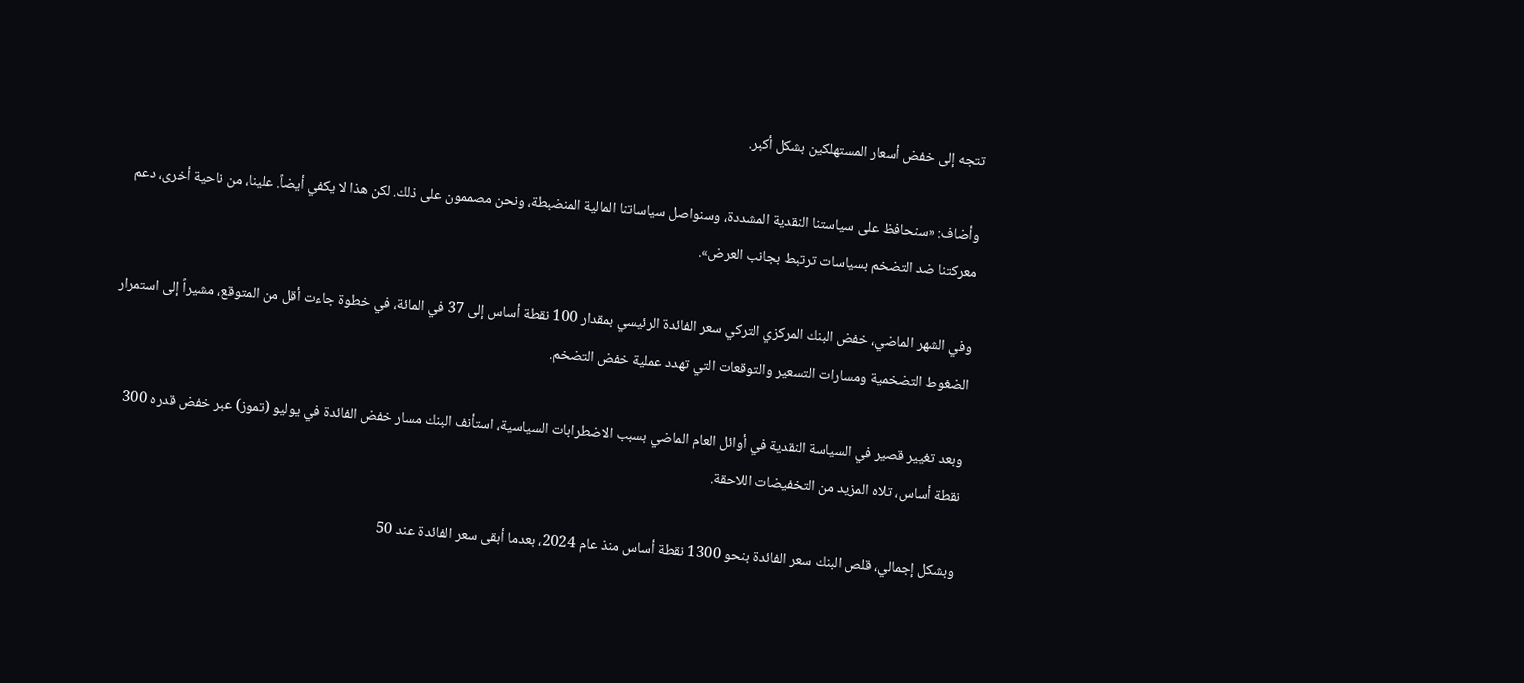تتجه إلى خفض أسعار المستهلكين بشكل أكبر.

وأضاف: «سنحافظ على سياستنا ‌النقدية المشددة، وسنواصل سياساتنا المالية المنضبطة، ونحن مصممون على ذلك. لكن هذا لا يكفي أيضاً. علينا، من ناحية أخرى، دعم معركتنا ضد التضخم بسياسات ترتبط بجانب العرض».

وفي الشهر الماضي، خفض البنك المركزي التركي سعر الفائدة الرئيسي بمقدار 100 نقطة أساس إلى 37 في المائة، في خطوة جاءت أقل من المتوقع، مشيراً إلى استمرار الضغوط التضخمية ومسارات التسعير والتوقعات التي تهدد عملية خفض التضخم.

وبعد تغيير قصير في السياسة النقدية في أوائل العام الماضي بسبب الاضطرابات السياسية، استأنف البنك مسار خفض الفائدة في يوليو (تموز) عبر خفض قدره 300 نقطة أساس، تلاه المزيد من التخفيضات اللاحقة.

وبشكل إجمالي، قلص البنك سعر الفائدة بنحو 1300 نقطة أساس منذ عام 2024، بعدما أبقى سعر الفائدة عند ‌50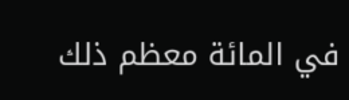في المائة معظم ذلك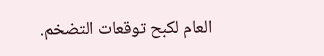العام لكبح توقعات التضخم.